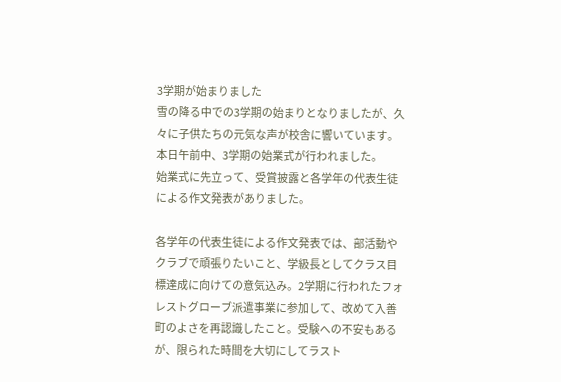3学期が始まりました
雪の降る中での3学期の始まりとなりましたが、久々に子供たちの元気な声が校舎に響いています。
本日午前中、3学期の始業式が行われました。
始業式に先立って、受賞披露と各学年の代表生徒による作文発表がありました。

各学年の代表生徒による作文発表では、部活動やクラブで頑張りたいこと、学級長としてクラス目標達成に向けての意気込み。2学期に行われたフォレストグローブ派遣事業に参加して、改めて入善町のよさを再認識したこと。受験への不安もあるが、限られた時間を大切にしてラスト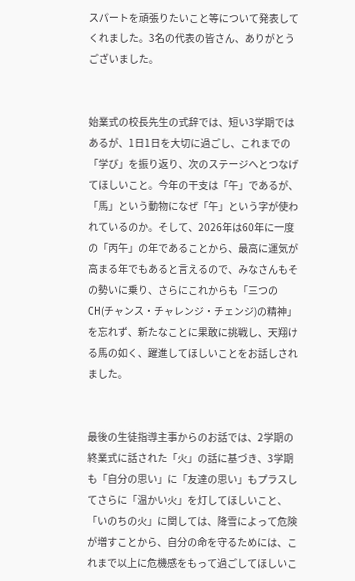スパートを頑張りたいこと等について発表してくれました。3名の代表の皆さん、ありがとうございました。


始業式の校長先生の式辞では、短い3学期ではあるが、1日1日を大切に過ごし、これまでの「学び」を振り返り、次のステージへとつなげてほしいこと。今年の干支は「午」であるが、「馬」という動物になぜ「午」という字が使われているのか。そして、2026年は60年に一度の「丙午」の年であることから、最高に運気が高まる年でもあると言えるので、みなさんもその勢いに乗り、さらにこれからも「三つのCH(チャンス・チャレンジ・チェンジ)の精神」を忘れず、新たなことに果敢に挑戦し、天翔ける馬の如く、躍進してほしいことをお話しされました。


最後の生徒指導主事からのお話では、2学期の終業式に話された「火」の話に基づき、3学期も「自分の思い」に「友達の思い」もプラスしてさらに「温かい火」を灯してほしいこと、「いのちの火」に関しては、降雪によって危険が増すことから、自分の命を守るためには、これまで以上に危機感をもって過ごしてほしいこ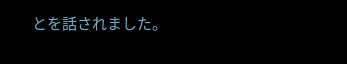とを話されました。